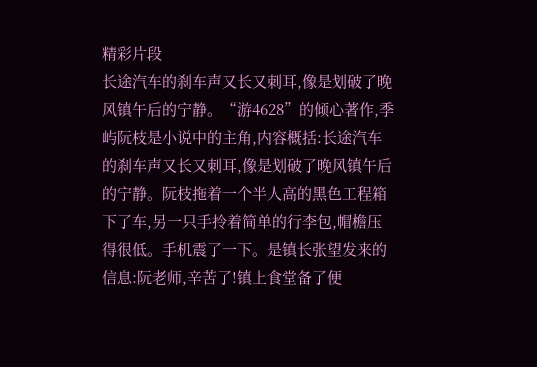精彩片段
长途汽车的刹车声又长又刺耳,像是划破了晚风镇午后的宁静。“游4628”的倾心著作,季屿阮枝是小说中的主角,内容概括:长途汽车的刹车声又长又刺耳,像是划破了晚风镇午后的宁静。阮枝拖着一个半人高的黑色工程箱下了车,另一只手拎着简单的行李包,帽檐压得很低。手机震了一下。是镇长张望发来的信息:阮老师,辛苦了!镇上食堂备了便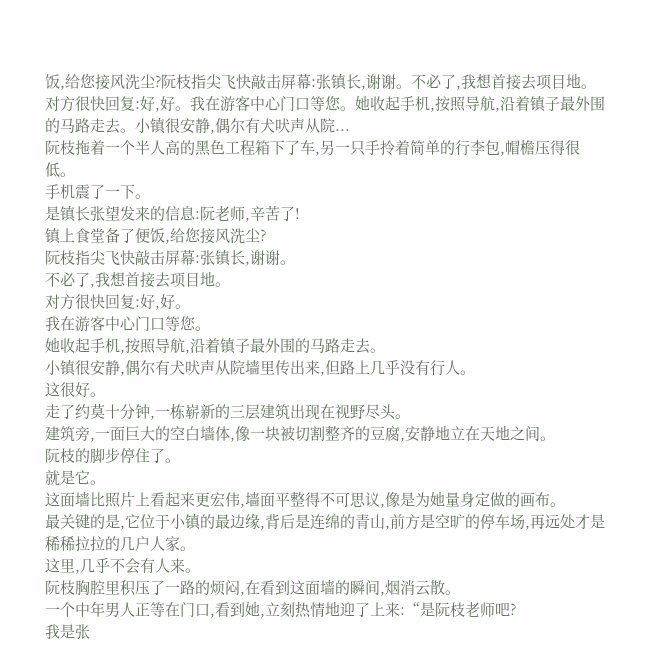饭,给您接风洗尘?阮枝指尖飞快敲击屏幕:张镇长,谢谢。不必了,我想首接去项目地。对方很快回复:好,好。我在游客中心门口等您。她收起手机,按照导航,沿着镇子最外围的马路走去。小镇很安静,偶尔有犬吠声从院...
阮枝拖着一个半人高的黑色工程箱下了车,另一只手拎着简单的行李包,帽檐压得很低。
手机震了一下。
是镇长张望发来的信息:阮老师,辛苦了!
镇上食堂备了便饭,给您接风洗尘?
阮枝指尖飞快敲击屏幕:张镇长,谢谢。
不必了,我想首接去项目地。
对方很快回复:好,好。
我在游客中心门口等您。
她收起手机,按照导航,沿着镇子最外围的马路走去。
小镇很安静,偶尔有犬吠声从院墙里传出来,但路上几乎没有行人。
这很好。
走了约莫十分钟,一栋崭新的三层建筑出现在视野尽头。
建筑旁,一面巨大的空白墙体,像一块被切割整齐的豆腐,安静地立在天地之间。
阮枝的脚步停住了。
就是它。
这面墙比照片上看起来更宏伟,墙面平整得不可思议,像是为她量身定做的画布。
最关键的是,它位于小镇的最边缘,背后是连绵的青山,前方是空旷的停车场,再远处才是稀稀拉拉的几户人家。
这里,几乎不会有人来。
阮枝胸腔里积压了一路的烦闷,在看到这面墙的瞬间,烟消云散。
一个中年男人正等在门口,看到她,立刻热情地迎了上来:“是阮枝老师吧?
我是张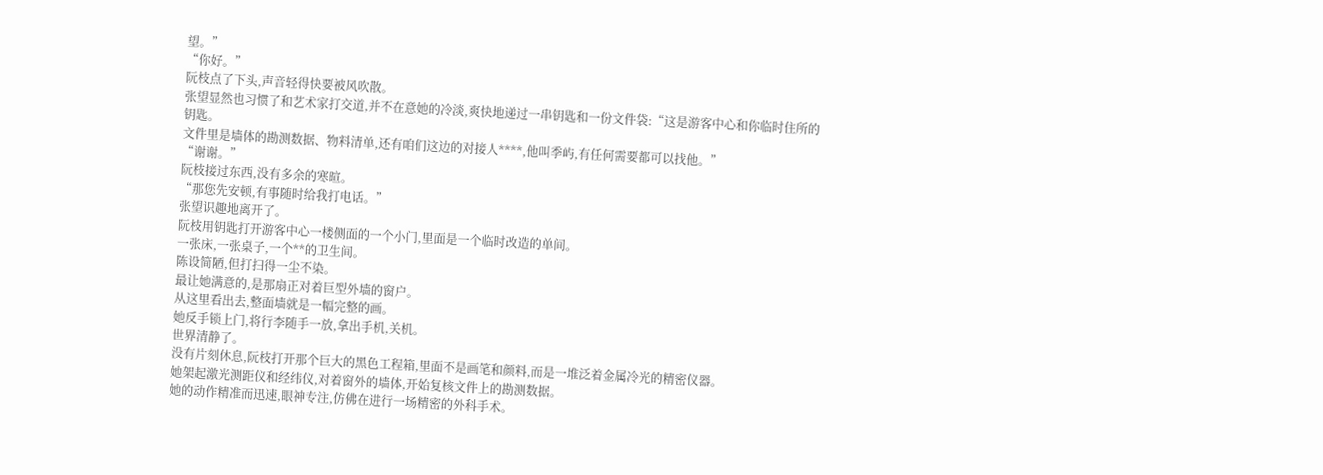望。”
“你好。”
阮枝点了下头,声音轻得快要被风吹散。
张望显然也习惯了和艺术家打交道,并不在意她的冷淡,爽快地递过一串钥匙和一份文件袋:“这是游客中心和你临时住所的钥匙。
文件里是墙体的勘测数据、物料清单,还有咱们这边的对接人****,他叫季屿,有任何需要都可以找他。”
“谢谢。”
阮枝接过东西,没有多余的寒暄。
“那您先安顿,有事随时给我打电话。”
张望识趣地离开了。
阮枝用钥匙打开游客中心一楼侧面的一个小门,里面是一个临时改造的单间。
一张床,一张桌子,一个**的卫生间。
陈设简陋,但打扫得一尘不染。
最让她满意的,是那扇正对着巨型外墙的窗户。
从这里看出去,整面墙就是一幅完整的画。
她反手锁上门,将行李随手一放,拿出手机,关机。
世界清静了。
没有片刻休息,阮枝打开那个巨大的黑色工程箱,里面不是画笔和颜料,而是一堆泛着金属冷光的精密仪器。
她架起激光测距仪和经纬仪,对着窗外的墙体,开始复核文件上的勘测数据。
她的动作精准而迅速,眼神专注,仿佛在进行一场精密的外科手术。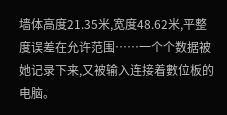墙体高度21.35米,宽度48.62米,平整度误差在允许范围……一个个数据被她记录下来,又被输入连接着數位板的电脑。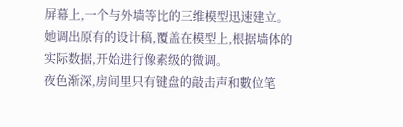屏幕上,一个与外墙等比的三维模型迅速建立。
她调出原有的设计稿,覆盖在模型上,根据墙体的实际数据,开始进行像素级的微调。
夜色渐深,房间里只有键盘的敲击声和數位笔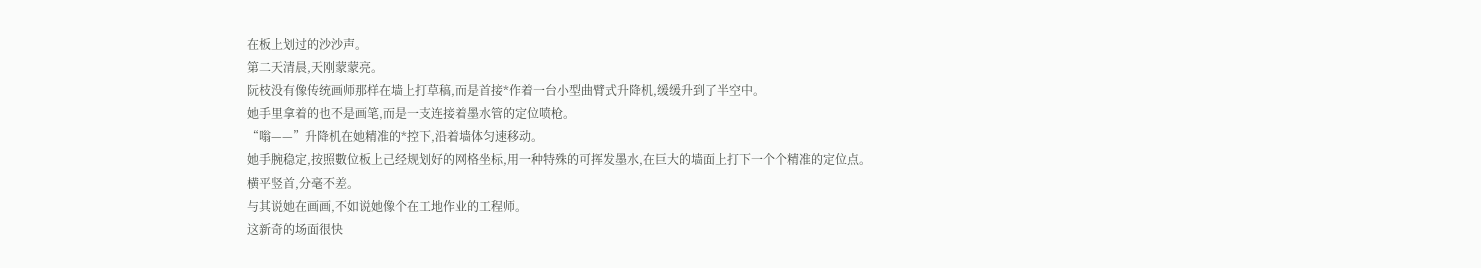在板上划过的沙沙声。
第二天清晨,天刚蒙蒙亮。
阮枝没有像传统画师那样在墙上打草稿,而是首接*作着一台小型曲臂式升降机,缓缓升到了半空中。
她手里拿着的也不是画笔,而是一支连接着墨水管的定位喷枪。
“嗡——”升降机在她精准的*控下,沿着墙体匀速移动。
她手腕稳定,按照數位板上己经规划好的网格坐标,用一种特殊的可挥发墨水,在巨大的墙面上打下一个个精准的定位点。
横平竖首,分毫不差。
与其说她在画画,不如说她像个在工地作业的工程师。
这新奇的场面很快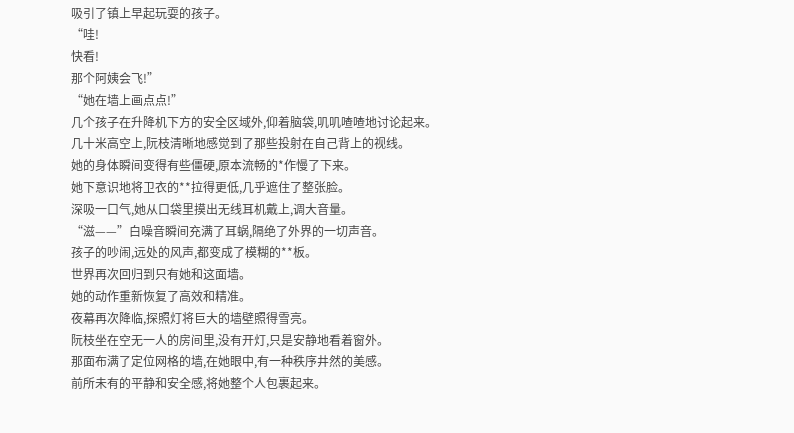吸引了镇上早起玩耍的孩子。
“哇!
快看!
那个阿姨会飞!”
“她在墙上画点点!”
几个孩子在升降机下方的安全区域外,仰着脑袋,叽叽喳喳地讨论起来。
几十米高空上,阮枝清晰地感觉到了那些投射在自己背上的视线。
她的身体瞬间变得有些僵硬,原本流畅的*作慢了下来。
她下意识地将卫衣的**拉得更低,几乎遮住了整张脸。
深吸一口气,她从口袋里摸出无线耳机戴上,调大音量。
“滋——”白噪音瞬间充满了耳蜗,隔绝了外界的一切声音。
孩子的吵闹,远处的风声,都变成了模糊的**板。
世界再次回归到只有她和这面墙。
她的动作重新恢复了高效和精准。
夜幕再次降临,探照灯将巨大的墙壁照得雪亮。
阮枝坐在空无一人的房间里,没有开灯,只是安静地看着窗外。
那面布满了定位网格的墙,在她眼中,有一种秩序井然的美感。
前所未有的平静和安全感,将她整个人包裹起来。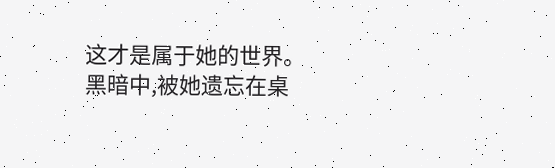这才是属于她的世界。
黑暗中,被她遗忘在桌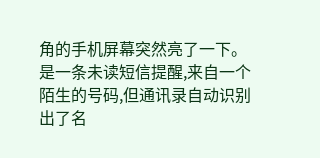角的手机屏幕突然亮了一下。
是一条未读短信提醒,来自一个陌生的号码,但通讯录自动识别出了名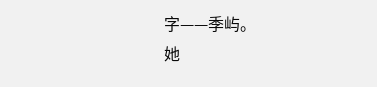字——季屿。
她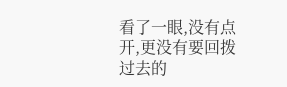看了一眼,没有点开,更没有要回拨过去的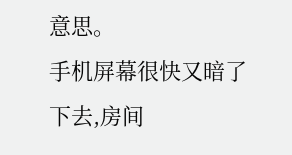意思。
手机屏幕很快又暗了下去,房间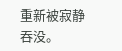重新被寂静吞没。